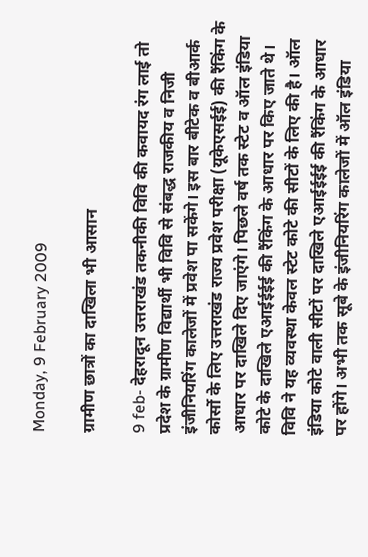Monday, 9 February 2009

ग्रामीण छात्रों का दाखिला भी आसान

9 feb- देहरादून उत्तराखंड तकनीकी विवि की कवायद रंग लाई तो प्रदेश के ग्रामीण विद्यार्थी भी विवि से संबद्ध राजकीय व निजी इंजीनियरिंग कालेजों में प्रवेश पा सकेंगे। इस बार बीटेक व बीआर्क कोर्सो के लिए उत्तराखंड राज्य प्रवेश परीक्षा (यूकेएसईई) की रैंकिंग के आधार पर दाखिले दिए जाएंगे। पिछले वर्ष तक स्टेट व ऑल इंडिया कोटे के दाखिले एआईईईई की रैंकिंग के आधार पर किए जाते थे। विवि ने यह व्यवस्था केवल स्टेट कोटे की सीटों के लिए की है। ऑल इंडिया कोटे वाली सीटों पर दाखिले एआईईईई की रैंकिंग के आधार पर होंगे। अभी तक सूबे के इंजीनियरिंग कालेजों में ऑल इंडिया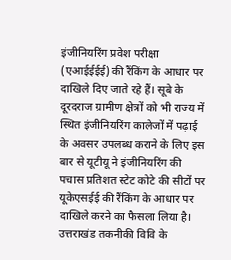इंजीनियरिंग प्रवेश परीक्षा (एआईईईई) की रैंकिंग के आधार पर दाखिले दिए जाते रहे हैं। सूबे के दूरदराज ग्रामीण क्षेत्रों को भी राज्य में स्थित इंजीनियरिंग कालेजों में पढ़ाई के अवसर उपलब्ध कराने के लिए इस बार से यूटीयू ने इंजीनियरिंग की पचास प्रतिशत स्टेट कोटे की सीटों पर यूकेएसईई की रैंकिंग के आधार पर दाखिले करने का फैसला लिया है। उत्तराखंड तकनीकी विवि के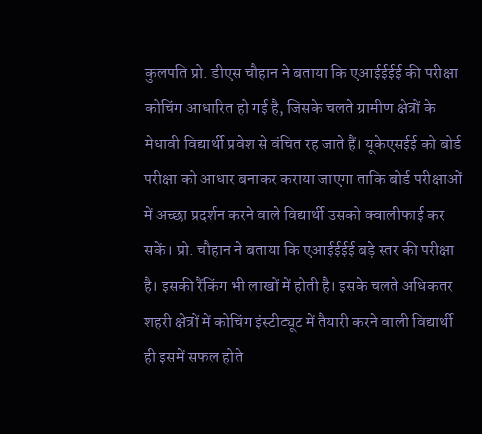कुलपति प्रो. डीएस चौहान ने बताया कि एआईईईई की परीक्षा कोचिंग आधारित हो गई है, जिसके चलते ग्रामीण क्षेत्रों के मेधावी विद्यार्थी प्रवेश से वंचित रह जाते हैं। यूकेएसईई को बोर्ड परीक्षा को आधार बनाकर कराया जाएगा ताकि बोर्ड परीक्षाओं में अच्छा प्रदर्शन करने वाले विद्यार्थी उसको क्वालीफाई कर सकें। प्रो. चौहान ने बताया कि एआईईईई बड़े स्तर की परीक्षा है। इसकी रैंकिंग भी लाखों में होती है। इसके चलते अधिकतर शहरी क्षेत्रों में कोचिंग इंस्टीट्यूट में तैयारी करने वाली विद्यार्थी ही इसमें सफल होते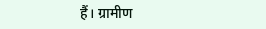हैं। ग्रामीण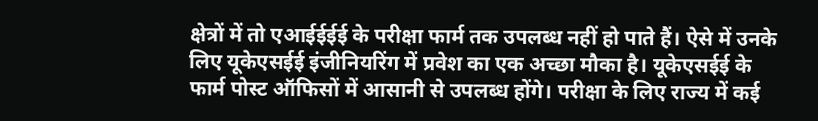क्षेत्रों में तो एआईईईई के परीक्षा फार्म तक उपलब्ध नहीं हो पाते हैं। ऐसे में उनके लिए यूकेएसईई इंजीनियरिंग में प्रवेश का एक अच्छा मौका है। यूकेएसईई के फार्म पोस्ट ऑफिसों में आसानी से उपलब्ध होंगे। परीक्षा के लिए राज्य में कई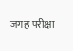जगह परीक्षा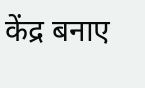केंद्र बनाए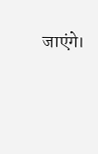जाएंगे।